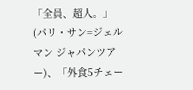「全員、超人。」(パリ・サン=ジェルマン ジャパンツアー)、「外食5チェー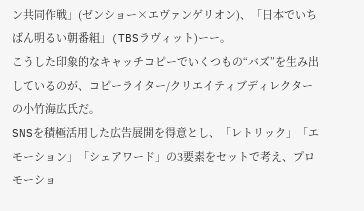ン共同作戦」(ゼンショー×エヴァンゲリオン)、「日本でいちばん明るい朝番組」(TBSラヴィット)ーー。
こうした印象的なキャッチコピーでいくつもの“バズ”を生み出しているのが、コピーライター/クリエイティブディレクターの小竹海広氏だ。
SNSを積極活用した広告展開を得意とし、「レトリック」「エモーション」「シェアワード」の3要素をセットで考え、プロモーショ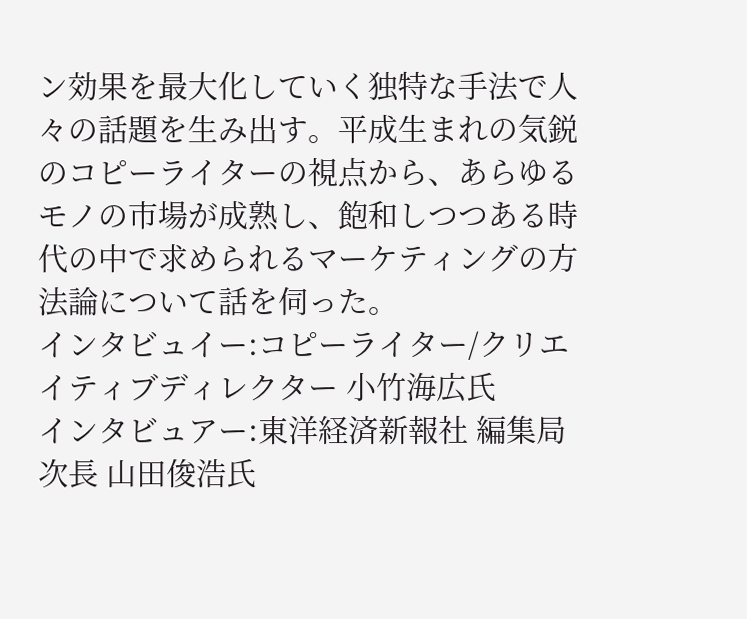ン効果を最大化していく独特な手法で人々の話題を生み出す。平成生まれの気鋭のコピーライターの視点から、あらゆるモノの市場が成熟し、飽和しつつある時代の中で求められるマーケティングの方法論について話を伺った。
インタビュイー:コピーライター/クリエイティブディレクター 小竹海広氏
インタビュアー:東洋経済新報社 編集局次長 山田俊浩氏